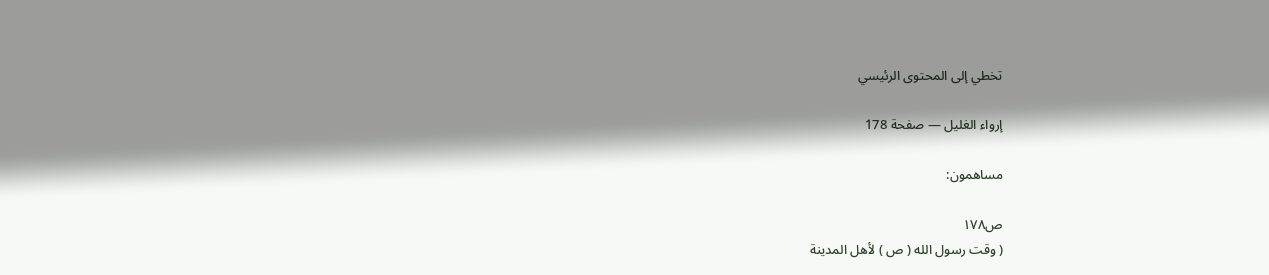تخطي إلى المحتوى الرئيسي

إرواء الغليل — صفحة 178

مساهمون:

ص١٧٨
( وقت رسول الله ( ص ) لأهل المدينة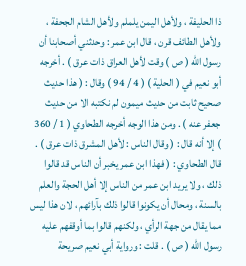ذا الحليفة ، ولأهل اليمن يلملم ولأهل الشام الجحفة ، ولأهل الطائف قرن ، قال ابن عمر : وحدثني أصحابنا أن رسول الله ( ص ) وقت لأهل العراق ذات عرق ) . أخرجه أبو نعيم في ( الحلية ) ( 4 / 94 ) وقال : ( هذا حديث صحيح ثابت من حديث ميمون لم نكتبه الا من حديث جعفر عنه ) . ومن هذا الوجه أخرجه الطحاوي ( 1 / 360 ) إلا أنه قال : ( وقال الناس : لأهل المشرق ذات عرق ) . قال الطحاوي : ( فهذا ابن عمر يخبر أن الناس قد قالوا ذلك ، ولا يريد ابن عمر من الناس إلا أهل الحجة والعلم بالسنة ، ومحال أن يكونوا قالوا ذلك بآرائهم ، لان هذا ليس مما يقال من جهة الرأي ، ولكنهم قالوا بما أوقفهم عليه رسول الله ( ص ) . قلت : ورواية أبي نعيم صريحة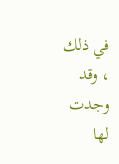في ذلك ، وقد وجدت لها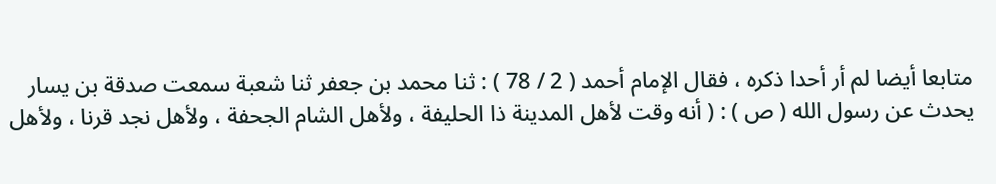متابعا أيضا لم أر أحدا ذكره ، فقال الإمام أحمد ( 2 / 78 ) : ثنا محمد بن جعفر ثنا شعبة سمعت صدقة بن يسار يحدث عن رسول الله ( ص ) : ( أنه وقت لأهل المدينة ذا الحليفة ، ولأهل الشام الجحفة ، ولأهل نجد قرنا ، ولأهل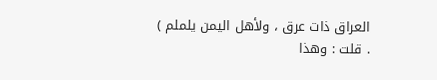العراق ذات عرق ، ولأهل اليمن يلملم ) . قلت : وهذا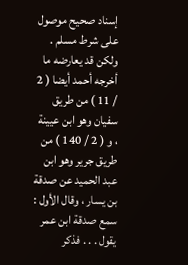إسناد صحيح موصول على شرط مسلم . ولكن قد يعارضه ما أخرجه أحمد أيضا ( 2 / 11 ) من طريق سفيان وهو ابن عيينة ، و ( 2 / 140 ) من طريق جرير وهو ابن عبد الحميد عن صدقة بن يسار ، وقال الأول : سمع صدقة ابن عمر يقول . . . فذكر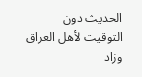الحديث دون التوقيت لأهل العراق وزاد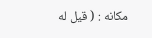مكانه : ( قيل له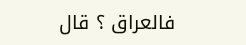فالعراق ؟ قال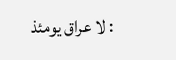: لا عراق يومئذ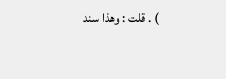) . قلت : وهذا سند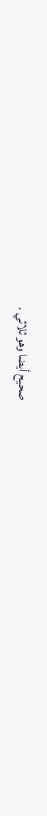صحيح أيضا وهو ثلاثي .